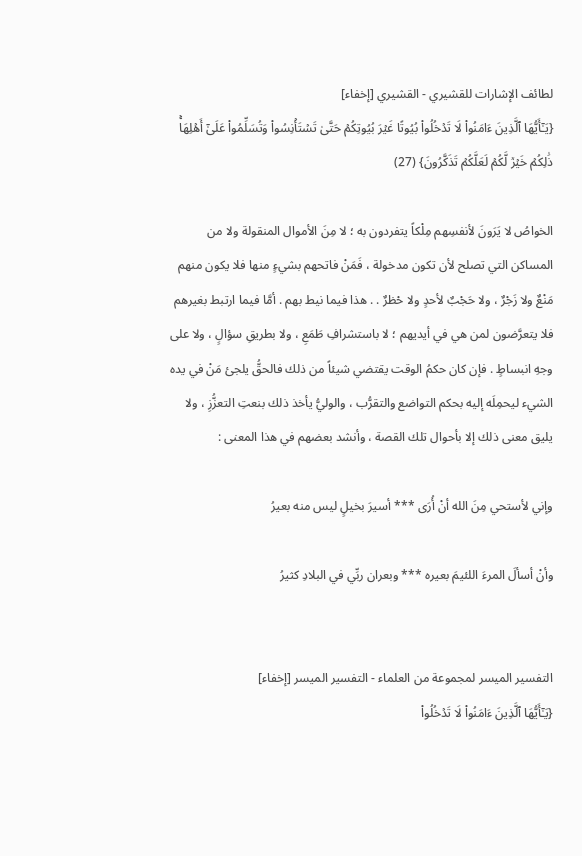لطائف الإشارات للقشيري - القشيري [إخفاء]
{يَـٰٓأَيُّهَا ٱلَّذِينَ ءَامَنُواْ لَا تَدۡخُلُواْ بُيُوتًا غَيۡرَ بُيُوتِكُمۡ حَتَّىٰ تَسۡتَأۡنِسُواْ وَتُسَلِّمُواْ عَلَىٰٓ أَهۡلِهَاۚ ذَٰلِكُمۡ خَيۡرٞ لَّكُمۡ لَعَلَّكُمۡ تَذَكَّرُونَ} (27)

الخواصُ لا يَرَونَ لأنفسِهم مِلْكاً يتفردون به ؛ لا مِنَ الأموال المنقولة ولا من المساكن التي تصلح لأن تكون مدخولة ، فَمَنْ فاتحهم بشيءٍ منها فلا يكون منهم مَنْعٌ ولا زَجْرٌ ، ولا حَجْبٌ لأحدٍ ولا حْظرٌ . . هذا فيما نيط بهم . أمَّا فيما ارتبط بغيرهم فلا يتعرَّضون لمن هي في أيديهم ؛ لا باستشرافِ طَمَعِ ، ولا بطريقِ سؤالٍ ، ولا على وجهِ انبساطٍ . فإن كان حكمُ الوقت يقتضي شيئاً من ذلك فالحقُّ يلجئ مَنْ في يده الشيء ليحمِلَه إليه بحكم التواضع والتقرُّب ، والوليُّ يأخذ ذلك بنعتِ التعزُّزِ ، ولا يليق معنى ذلك إلا بأحوال تلك القصة ، وأنشد بعضهم في هذا المعنى :

وإني لأستحي مِنَ الله أنْ أُرَى *** أسيرَ بخيلٍ ليس منه بعيرُ

وأنْ أسألَ المرءَ اللئيمَ بعيره *** وبعران ربِّي في البلادِ كثيرُ


التفسير الميسر لمجموعة من العلماء - التفسير الميسر [إخفاء]
{يَـٰٓأَيُّهَا ٱلَّذِينَ ءَامَنُواْ لَا تَدۡخُلُواْ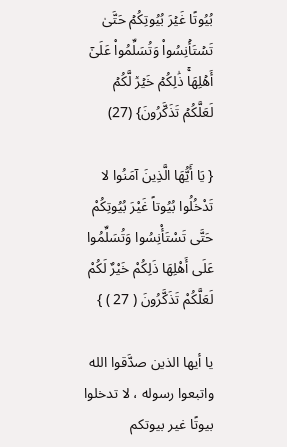بُيُوتًا غَيۡرَ بُيُوتِكُمۡ حَتَّىٰ تَسۡتَأۡنِسُواْ وَتُسَلِّمُواْ عَلَىٰٓ أَهۡلِهَاۚ ذَٰلِكُمۡ خَيۡرٞ لَّكُمۡ لَعَلَّكُمۡ تَذَكَّرُونَ} (27)

{ يَا أَيُّهَا الَّذِينَ آمَنُوا لا تَدْخُلُوا بُيُوتاً غَيْرَ بُيُوتِكُمْ حَتَّى تَسْتَأْنِسُوا وَتُسَلِّمُوا عَلَى أَهْلِهَا ذَلِكُمْ خَيْرٌ لَكُمْ لَعَلَّكُمْ تَذَكَّرُونَ ( 27 ) }

يا أيها الذين صدَّقوا الله واتبعوا رسوله ، لا تدخلوا بيوتًا غير بيوتكم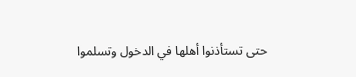حتى تستأذنوا أهلها في الدخول وتسلموا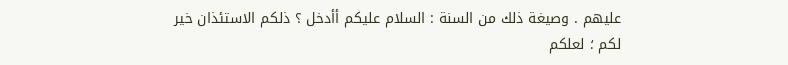عليهم . وصيغة ذلك من السنة : السلام عليكم أأدخل ؟ ذلكم الاستئذان خير لكم ؛ لعلكم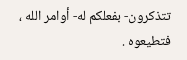تتذكرون- بفعلكم له- أوامر الله ، فتطيعوه .